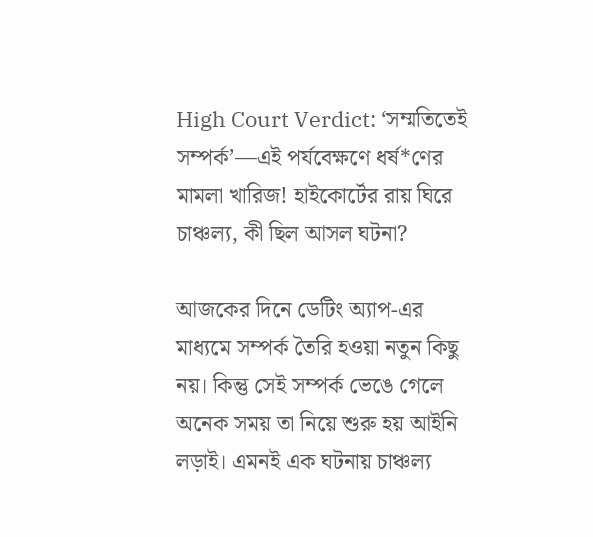High Court Verdict: ‘সম্মতিতেই সম্পর্ক’—এই পর্যবেক্ষণে ধর্ষ*ণের মামলা খারিজ! হাইকোর্টের রায় ঘিরে চাঞ্চল্য, কী ছিল আসল ঘটনা?

আজকের দিনে ডেটিং অ্যাপ-এর মাধ্যমে সম্পর্ক তৈরি হওয়া নতুন কিছু নয়। কিন্তু সেই সম্পর্ক ভেঙে গেলে অনেক সময় তা নিয়ে শুরু হয় আইনি লড়াই। এমনই এক ঘটনায় চাঞ্চল্য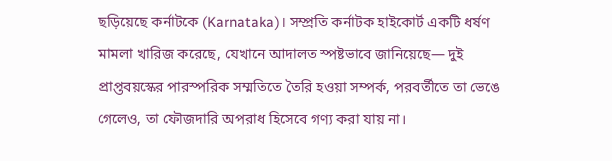ছড়িয়েছে কর্নাটকে (Karnataka)। সম্প্রতি কর্নাটক হাইকোর্ট একটি ধর্ষণ মামলা খারিজ করেছে, যেখানে আদালত স্পষ্টভাবে জানিয়েছে— দুই প্রাপ্তবয়স্কের পারস্পরিক সম্মতিতে তৈরি হওয়া সম্পর্ক, পরবর্তীতে তা ভেঙে গেলেও, তা ফৌজদারি অপরাধ হিসেবে গণ্য করা যায় না।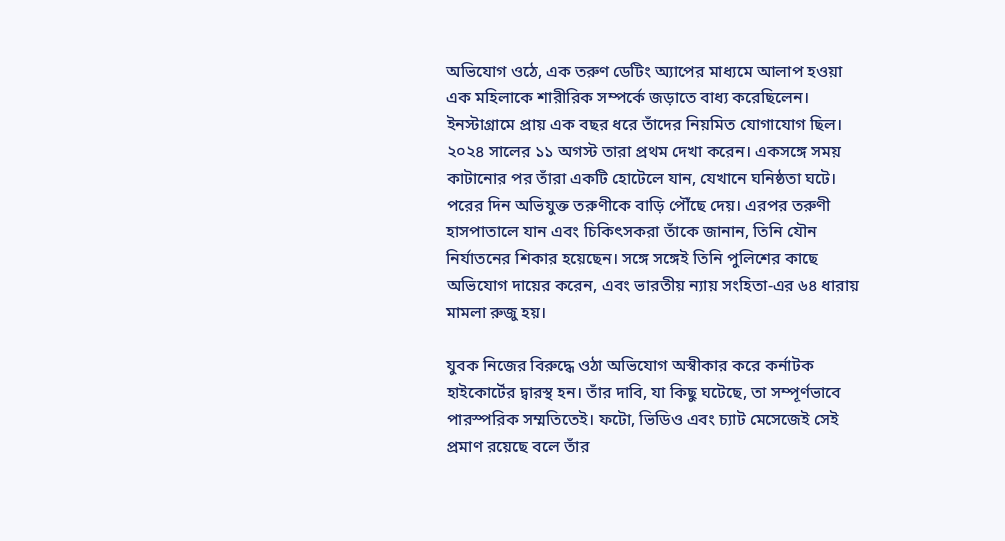অভিযোগ ওঠে, এক তরুণ ডেটিং অ্যাপের মাধ্যমে আলাপ হওয়া এক মহিলাকে শারীরিক সম্পর্কে জড়াতে বাধ্য করেছিলেন। ইনস্টাগ্রামে প্রায় এক বছর ধরে তাঁদের নিয়মিত যোগাযোগ ছিল। ২০২৪ সালের ১১ অগস্ট তারা প্রথম দেখা করেন। একসঙ্গে সময় কাটানোর পর তাঁরা একটি হোটেলে যান, যেখানে ঘনিষ্ঠতা ঘটে। পরের দিন অভিযুক্ত তরুণীকে বাড়ি পৌঁছে দেয়। এরপর তরুণী হাসপাতালে যান এবং চিকিৎসকরা তাঁকে জানান, তিনি যৌন নির্যাতনের শিকার হয়েছেন। সঙ্গে সঙ্গেই তিনি পুলিশের কাছে অভিযোগ দায়ের করেন, এবং ভারতীয় ন্যায় সংহিতা-এর ৬৪ ধারায় মামলা রুজু হয়।

যুবক নিজের বিরুদ্ধে ওঠা অভিযোগ অস্বীকার করে কর্নাটক হাইকোর্টের দ্বারস্থ হন। তাঁর দাবি, যা কিছু ঘটেছে, তা সম্পূর্ণভাবে পারস্পরিক সম্মতিতেই। ফটো, ভিডিও এবং চ্যাট মেসেজেই সেই প্রমাণ রয়েছে বলে তাঁর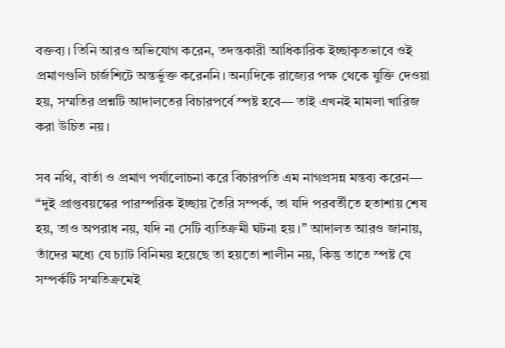বক্তব্য। তিনি আরও অভিযোগ করেন, তদন্তকারী আধিকারিক ইচ্ছাকৃতভাবে ওই প্রমাণগুলি চার্জশিটে অন্তর্ভুক্ত করেননি। অন্যদিকে রাজ্যের পক্ষ থেকে যুক্তি দেওয়া হয়, সম্মতির প্রশ্নটি আদালতের বিচারপর্বে স্পষ্ট হবে— তাই এখনই মামলা খারিজ করা উচিত নয়।

সব নথি, বার্তা ও প্রমাণ পর্যালোচনা করে বিচারপতি এম নাগপ্রসন্ন মন্তব্য করেন— “দুই প্রাপ্তবয়স্কের পারস্পরিক ইচ্ছায় তৈরি সম্পর্ক, তা যদি পরবর্তীতে হতাশায় শেষ হয়, তাও অপরাধ নয়, যদি না সেটি ব্যতিক্রমী ঘটনা হয়।” আদালত আরও জানায়, তাঁদের মধ্যে যে চ্যাট বিনিময় হয়েছে তা হয়তো শালীন নয়, কিন্তু তাতে স্পষ্ট যে সম্পর্কটি সম্মতিক্রমেই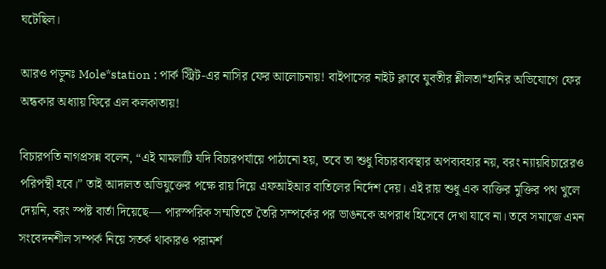ঘটেছিল।

আরও পড়ুনঃ Mole*station : পার্ক স্ট্রিট-এর নাসির ফের আলোচনায়! বাইপাসের নাইট ক্লাবে যুবতীর শ্লীলতা*হানির অভিযোগে ফের অন্ধকার অধ্যায় ফিরে এল কলকাতায়!

বিচারপতি নাগপ্রসন্ন বলেন, “এই মামলাটি যদি বিচারপর্যায়ে পাঠানো হয়, তবে তা শুধু বিচারব্যবস্থার অপব্যবহার নয়, বরং ন্যায়বিচারেরও পরিপন্থী হবে।” তাই আদালত অভিযুক্তের পক্ষে রায় দিয়ে এফআইআর বাতিলের নির্দেশ দেয়। এই রায় শুধু এক ব্যক্তির মুক্তির পথ খুলে দেয়নি, বরং স্পষ্ট বার্তা দিয়েছে— পারস্পরিক সম্মতিতে তৈরি সম্পর্কের পর ভাঙনকে অপরাধ হিসেবে দেখা যাবে না। তবে সমাজে এমন সংবেদনশীল সম্পর্ক নিয়ে সতর্ক থাকারও পরামর্শ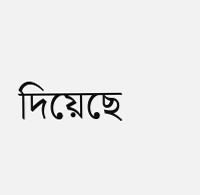দিয়েছে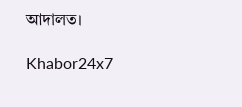আদালত।

Khabor24x7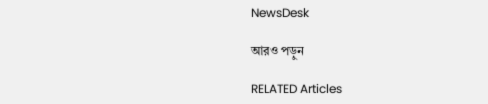NewsDesk

আরও পড়ুন

RELATED Articles